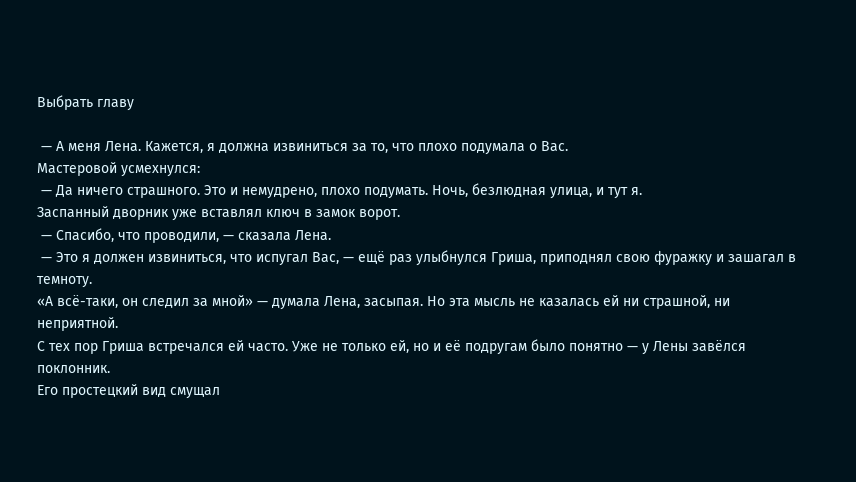Выбрать главу

 — А меня Лена. Кажется, я должна извиниться за то, что плохо подумала о Вас.
Мастеровой усмехнулся:
 — Да ничего страшного. Это и немудрено, плохо подумать. Ночь, безлюдная улица, и тут я.
Заспанный дворник уже вставлял ключ в замок ворот.
 — Спасибо, что проводили, — сказала Лена.
 — Это я должен извиниться, что испугал Вас, — ещё раз улыбнулся Гриша, приподнял свою фуражку и зашагал в темноту.
«А всё-таки, он следил за мной» — думала Лена, засыпая. Но эта мысль не казалась ей ни страшной, ни неприятной.
С тех пор Гриша встречался ей часто. Уже не только ей, но и её подругам было понятно — у Лены завёлся поклонник.
Его простецкий вид смущал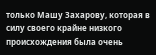только Машу Захарову, которая в силу своего крайне низкого происхождения была очень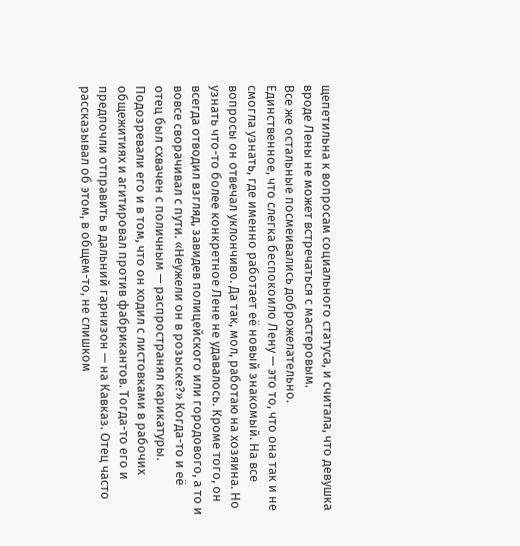щепетильна к вопросам социального статуса, и считала, что девушка вроде Лены не может встречаться с мастеровым.
Все же остальные посмеивались доброжелательно.
Единственное, что слегка беспокоило Лену — это то, что она так и не смогла узнать, где именно работает её новый знакомый. На все вопросы он отвечал уклончиво. Да так, мол, работаю на хозяина. Но узнать что-то более конкретное Лене не удавалось. Кроме того, он всегда отводил взгляд, завидев полицейского или городового, а то и вовсе сворачивал с пути. «Неужели он в розыске?» Когда-то и её отец был схвачен с поличным — распространял карикатуры. Подозревали его и в том, что он ходил с листовками в рабочих общежитиях и агитировал против фабрикантов. Тогда-то его и предпочли отправить в дальний гарнизон — на Кавказ. Отец часто рассказывал об этом, в общем-то, не слишком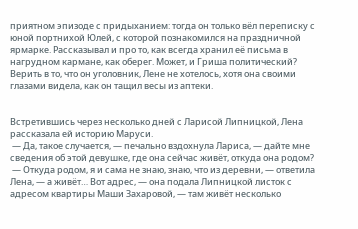приятном эпизоде с придыханием: тогда он только вёл переписку с юной портнихой Юлей, с которой познакомился на праздничной ярмарке. Рассказывал и про то, как всегда хранил её письма в нагрудном кармане, как оберег. Может, и Гриша политический? Верить в то, что он уголовник, Лене не хотелось, хотя она своими глазами видела, как он тащил весы из аптеки.


Встретившись через несколько дней с Ларисой Липницкой, Лена рассказала ей историю Маруси.
 — Да, такое случается, — печально вздохнула Лариса, — дайте мне сведения об этой девушке, где она сейчас живёт, откуда она родом?
 — Откуда родом, я и сама не знаю, знаю, что из деревни, — ответила Лена, — а живёт… Вот адрес, — она подала Липницкой листок с адресом квартиры Маши Захаровой, — там живёт несколько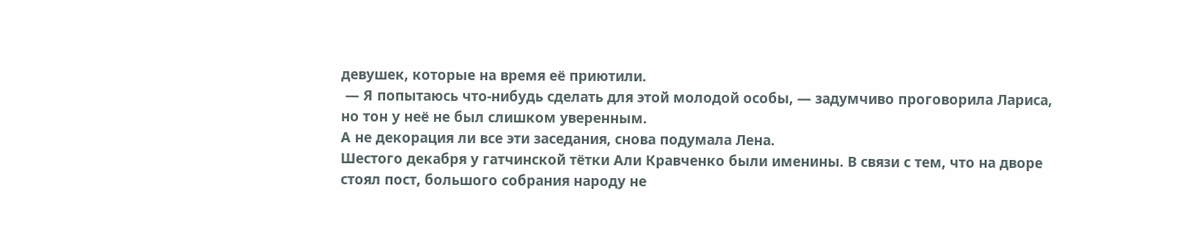девушек, которые на время её приютили.
 — Я попытаюсь что-нибудь сделать для этой молодой особы, — задумчиво проговорила Лариса, но тон у неё не был слишком уверенным.
А не декорация ли все эти заседания, снова подумала Лена.
Шестого декабря у гатчинской тётки Али Кравченко были именины. В связи с тем, что на дворе стоял пост, большого собрания народу не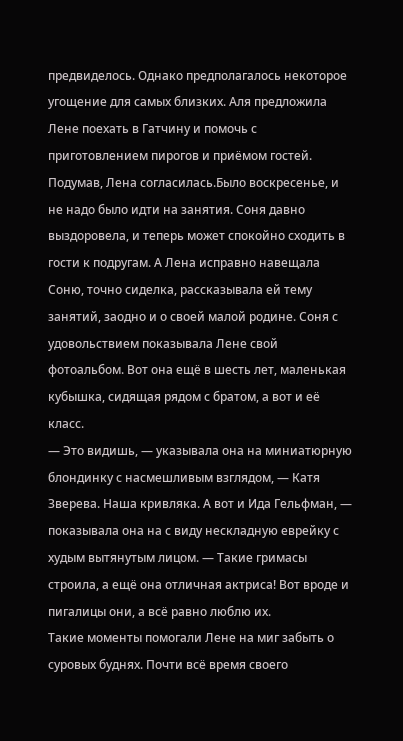предвиделось. Однако предполагалось некоторое угощение для самых близких. Аля предложила Лене поехать в Гатчину и помочь с приготовлением пирогов и приёмом гостей. Подумав, Лена согласилась.Было воскресенье, и не надо было идти на занятия. Соня давно выздоровела, и теперь может спокойно сходить в гости к подругам. А Лена исправно навещала Соню, точно сиделка, рассказывала ей тему занятий, заодно и о своей малой родине. Соня с удовольствием показывала Лене свой фотоальбом. Вот она ещё в шесть лет, маленькая кубышка, сидящая рядом с братом, а вот и её класс.
— Это видишь, — указывала она на миниатюрную блондинку с насмешливым взглядом, — Катя Зверева. Наша кривляка. А вот и Ида Гельфман, — показывала она на с виду нескладную еврейку с худым вытянутым лицом. — Такие гримасы строила, а ещё она отличная актриса! Вот вроде и пигалицы они, а всё равно люблю их.
Такие моменты помогали Лене на миг забыть о суровых буднях. Почти всё время своего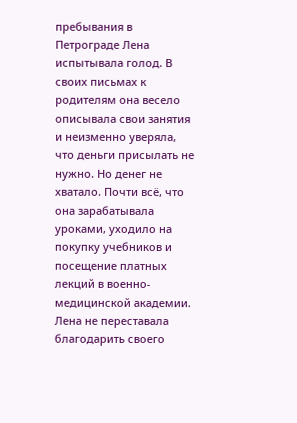пребывания в Петрограде Лена испытывала голод. В своих письмах к родителям она весело описывала свои занятия и неизменно уверяла, что деньги присылать не нужно. Но денег не хватало. Почти всё, что она зарабатывала уроками, уходило на покупку учебников и посещение платных лекций в военно-медицинской академии.
Лена не переставала благодарить своего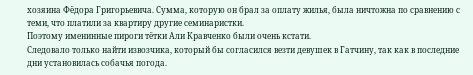хозяина Фёдора Григорьевича. Сумма, которую он брал за оплату жилья, была ничтожна по сравнению с теми, что платили за квартиру другие семинаристки.
Поэтому именинные пироги тётки Али Кравченко были очень кстати.
Следовало только найти извозчика, который бы согласился везти девушек в Гатчину, так как в последние дни установилась собачья погода.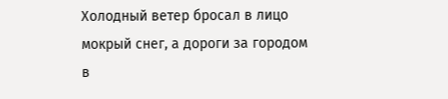Холодный ветер бросал в лицо мокрый снег, а дороги за городом в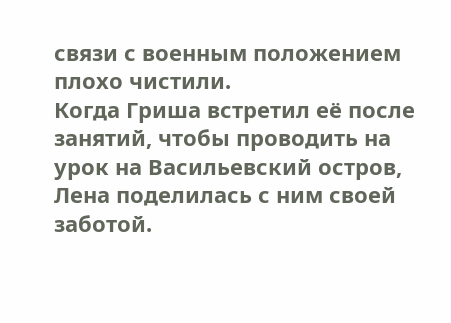связи с военным положением плохо чистили.
Когда Гриша встретил её после занятий, чтобы проводить на урок на Васильевский остров, Лена поделилась с ним своей заботой.